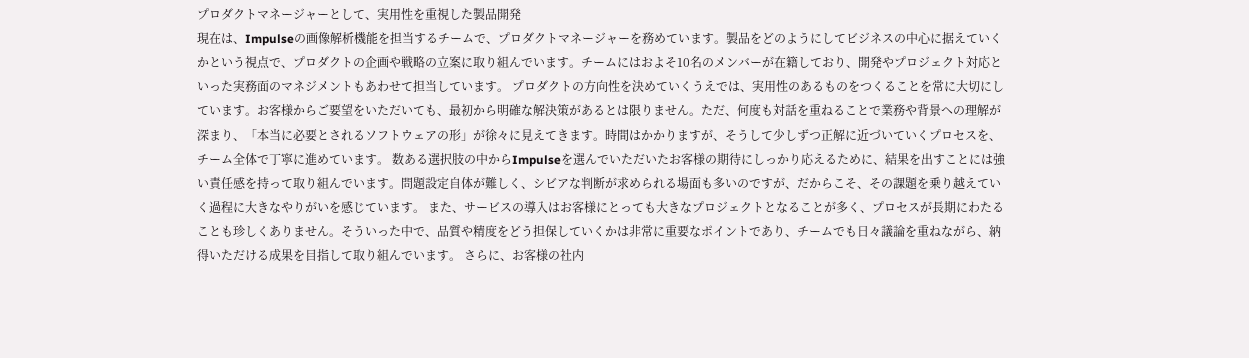プロダクトマネージャーとして、実用性を重視した製品開発
現在は、Impulseの画像解析機能を担当するチームで、プロダクトマネージャーを務めています。製品をどのようにしてビジネスの中心に据えていくかという視点で、プロダクトの企画や戦略の立案に取り組んでいます。チームにはおよそ10名のメンバーが在籍しており、開発やプロジェクト対応といった実務面のマネジメントもあわせて担当しています。 プロダクトの方向性を決めていくうえでは、実用性のあるものをつくることを常に大切にしています。お客様からご要望をいただいても、最初から明確な解決策があるとは限りません。ただ、何度も対話を重ねることで業務や背景への理解が深まり、「本当に必要とされるソフトウェアの形」が徐々に見えてきます。時間はかかりますが、そうして少しずつ正解に近づいていくプロセスを、チーム全体で丁寧に進めています。 数ある選択肢の中からImpulseを選んでいただいたお客様の期待にしっかり応えるために、結果を出すことには強い責任感を持って取り組んでいます。問題設定自体が難しく、シビアな判断が求められる場面も多いのですが、だからこそ、その課題を乗り越えていく過程に大きなやりがいを感じています。 また、サービスの導入はお客様にとっても大きなプロジェクトとなることが多く、プロセスが長期にわたることも珍しくありません。そういった中で、品質や精度をどう担保していくかは非常に重要なポイントであり、チームでも日々議論を重ねながら、納得いただける成果を目指して取り組んでいます。 さらに、お客様の社内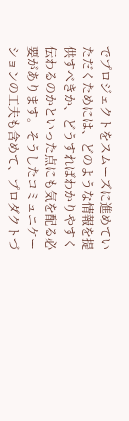でプロジェクトをスムーズに進めていただくためには、どのような情報を提供すべきか、どうすればわかりやすく伝わるのかといった点にも気を配る必要があります。そうしたコミュニケーションの工夫も含めて、プロダクトづ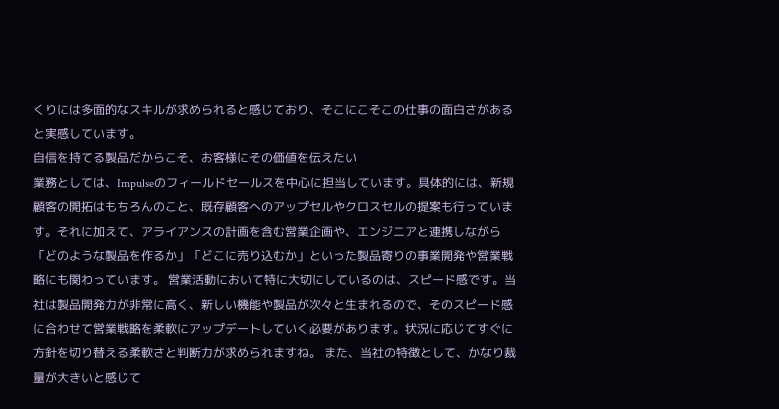くりには多面的なスキルが求められると感じており、そこにこそこの仕事の面白さがあると実感しています。
自信を持てる製品だからこそ、お客様にその価値を伝えたい
業務としては、Impulseのフィールドセールスを中心に担当しています。具体的には、新規顧客の開拓はもちろんのこと、既存顧客へのアップセルやクロスセルの提案も行っています。それに加えて、アライアンスの計画を含む営業企画や、エンジニアと連携しながら「どのような製品を作るか」「どこに売り込むか」といった製品寄りの事業開発や営業戦略にも関わっています。 営業活動において特に大切にしているのは、スピード感です。当社は製品開発力が非常に高く、新しい機能や製品が次々と生まれるので、そのスピード感に合わせて営業戦略を柔軟にアップデートしていく必要があります。状況に応じてすぐに方針を切り替える柔軟さと判断力が求められますね。 また、当社の特徴として、かなり裁量が大きいと感じて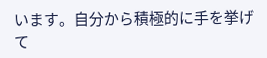います。自分から積極的に手を挙げて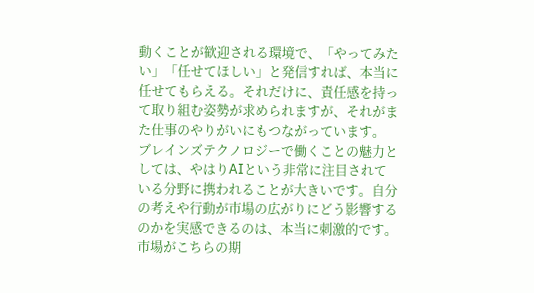動くことが歓迎される環境で、「やってみたい」「任せてほしい」と発信すれば、本当に任せてもらえる。それだけに、責任感を持って取り組む姿勢が求められますが、それがまた仕事のやりがいにもつながっています。 ブレインズテクノロジーで働くことの魅力としては、やはりAIという非常に注目されている分野に携われることが大きいです。自分の考えや行動が市場の広がりにどう影響するのかを実感できるのは、本当に刺激的です。市場がこちらの期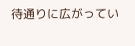待通りに広がってい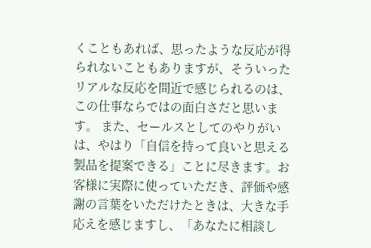くこともあれば、思ったような反応が得られないこともありますが、そういったリアルな反応を間近で感じられるのは、この仕事ならではの面白さだと思います。 また、セールスとしてのやりがいは、やはり「自信を持って良いと思える製品を提案できる」ことに尽きます。お客様に実際に使っていただき、評価や感謝の言葉をいただけたときは、大きな手応えを感じますし、「あなたに相談し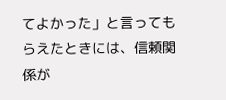てよかった」と言ってもらえたときには、信頼関係が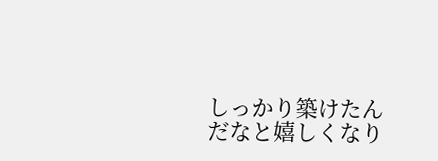しっかり築けたんだなと嬉しくなり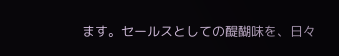ます。セールスとしての醍醐味を、日々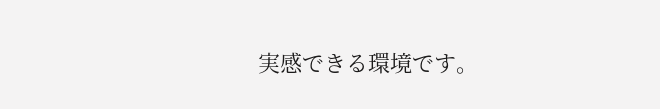実感できる環境です。